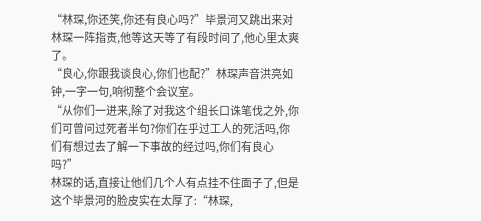“林琛,你还笑,你还有良心吗?”毕景河又跳出来对林琛一阵指责,他等这天等了有段时间了,他心里太爽了。
“良心,你跟我谈良心,你们也配?”林琛声音洪亮如钟,一字一句,响彻整个会议室。
“从你们一进来,除了对我这个组长口诛笔伐之外,你们可曾问过死者半句?你们在乎过工人的死活吗,你们有想过去了解一下事故的经过吗,你们有良心吗?”
林琛的话,直接让他们几个人有点挂不住面子了,但是这个毕景河的脸皮实在太厚了:“林琛,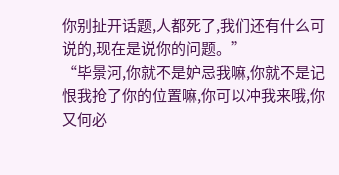你别扯开话题,人都死了,我们还有什么可说的,现在是说你的问题。”
“毕景河,你就不是妒忌我嘛,你就不是记恨我抢了你的位置嘛,你可以冲我来哦,你又何必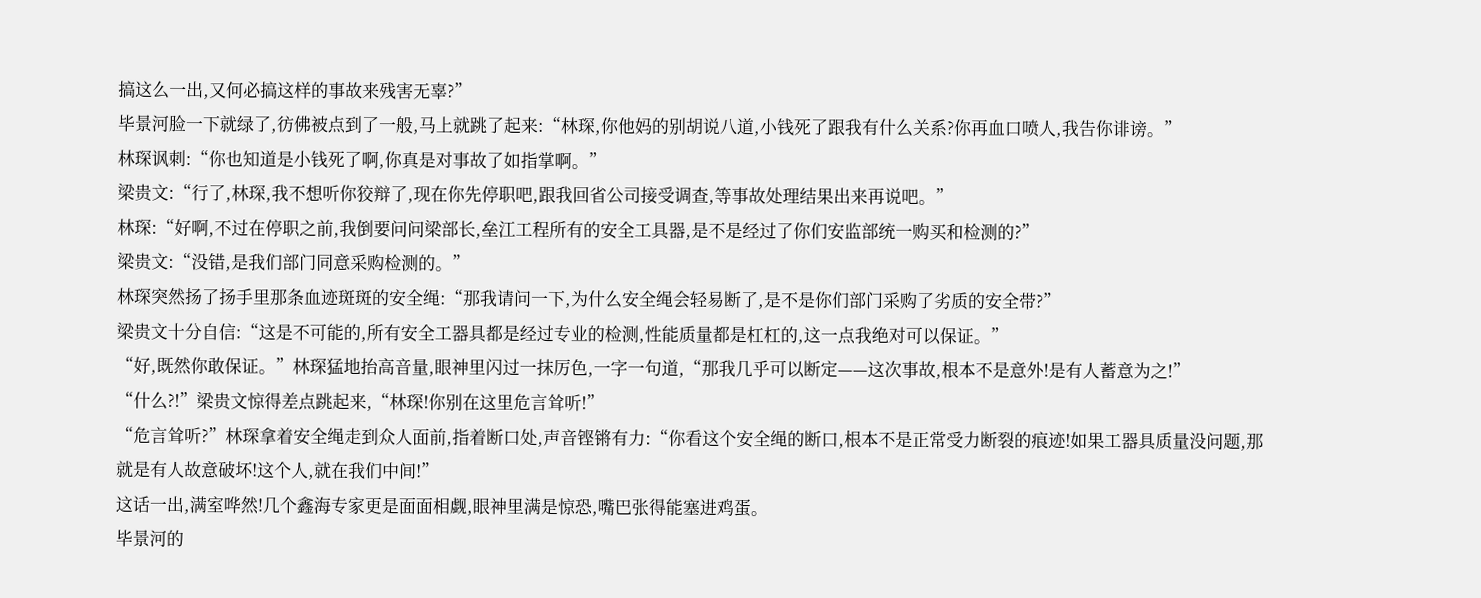搞这么一出,又何必搞这样的事故来残害无辜?”
毕景河脸一下就绿了,彷佛被点到了一般,马上就跳了起来:“林琛,你他妈的别胡说八道,小钱死了跟我有什么关系?你再血口喷人,我告你诽谤。”
林琛讽刺:“你也知道是小钱死了啊,你真是对事故了如指掌啊。”
梁贵文:“行了,林琛,我不想听你狡辩了,现在你先停职吧,跟我回省公司接受调查,等事故处理结果出来再说吧。”
林琛:“好啊,不过在停职之前,我倒要问问梁部长,垒江工程所有的安全工具器,是不是经过了你们安监部统一购买和检测的?”
梁贵文:“没错,是我们部门同意采购检测的。”
林琛突然扬了扬手里那条血迹斑斑的安全绳:“那我请问一下,为什么安全绳会轻易断了,是不是你们部门采购了劣质的安全带?”
梁贵文十分自信:“这是不可能的,所有安全工器具都是经过专业的检测,性能质量都是杠杠的,这一点我绝对可以保证。”
“好,既然你敢保证。”林琛猛地抬高音量,眼神里闪过一抹厉色,一字一句道,“那我几乎可以断定——这次事故,根本不是意外!是有人蓄意为之!”
“什么?!”梁贵文惊得差点跳起来,“林琛!你别在这里危言耸听!”
“危言耸听?”林琛拿着安全绳走到众人面前,指着断口处,声音铿锵有力:“你看这个安全绳的断口,根本不是正常受力断裂的痕迹!如果工器具质量没问题,那就是有人故意破坏!这个人,就在我们中间!”
这话一出,满室哗然!几个鑫海专家更是面面相觑,眼神里满是惊恐,嘴巴张得能塞进鸡蛋。
毕景河的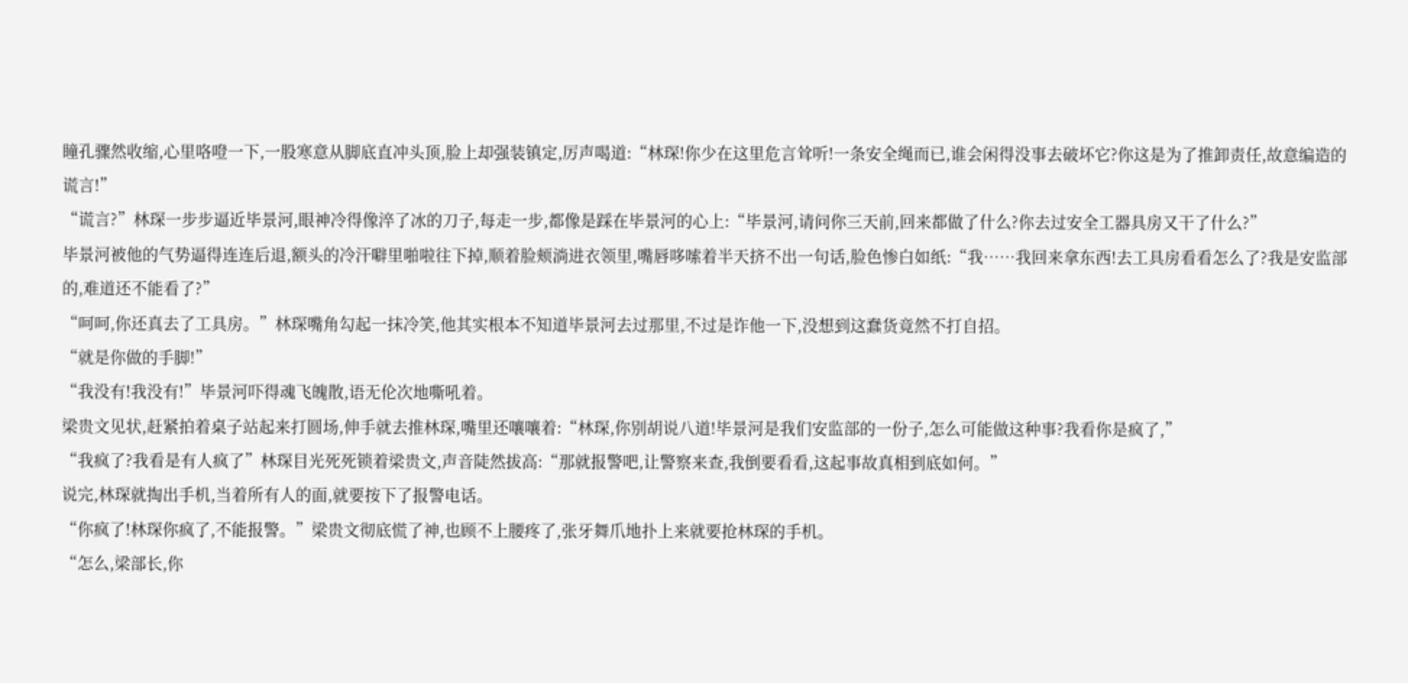瞳孔骤然收缩,心里咯噔一下,一股寒意从脚底直冲头顶,脸上却强装镇定,厉声喝道:“林琛!你少在这里危言耸听!一条安全绳而已,谁会闲得没事去破坏它?你这是为了推卸责任,故意编造的谎言!”
“谎言?”林琛一步步逼近毕景河,眼神冷得像淬了冰的刀子,每走一步,都像是踩在毕景河的心上:“毕景河,请问你三天前,回来都做了什么?你去过安全工器具房又干了什么?”
毕景河被他的气势逼得连连后退,额头的冷汗噼里啪啦往下掉,顺着脸颊淌进衣领里,嘴唇哆嗦着半天挤不出一句话,脸色惨白如纸:“我……我回来拿东西!去工具房看看怎么了?我是安监部的,难道还不能看了?”
“呵呵,你还真去了工具房。”林琛嘴角勾起一抹冷笑,他其实根本不知道毕景河去过那里,不过是诈他一下,没想到这蠢货竟然不打自招。
“就是你做的手脚!”
“我没有!我没有!”毕景河吓得魂飞魄散,语无伦次地嘶吼着。
梁贵文见状,赶紧拍着桌子站起来打圆场,伸手就去推林琛,嘴里还嚷嚷着:“林琛,你别胡说八道!毕景河是我们安监部的一份子,怎么可能做这种事?我看你是疯了,”
“我疯了?我看是有人疯了”林琛目光死死锁着梁贵文,声音陡然拔高:“那就报警吧,让警察来查,我倒要看看,这起事故真相到底如何。”
说完,林琛就掏出手机,当着所有人的面,就要按下了报警电话。
“你疯了!林琛你疯了,不能报警。”梁贵文彻底慌了神,也顾不上腰疼了,张牙舞爪地扑上来就要抢林琛的手机。
“怎么,梁部长,你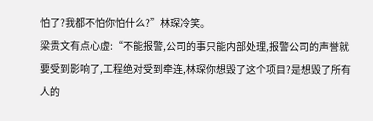怕了?我都不怕你怕什么?”林琛冷笑。
梁贵文有点心虚:“不能报警,公司的事只能内部处理,报警公司的声誉就要受到影响了,工程绝对受到牵连,林琛你想毁了这个项目?是想毁了所有人的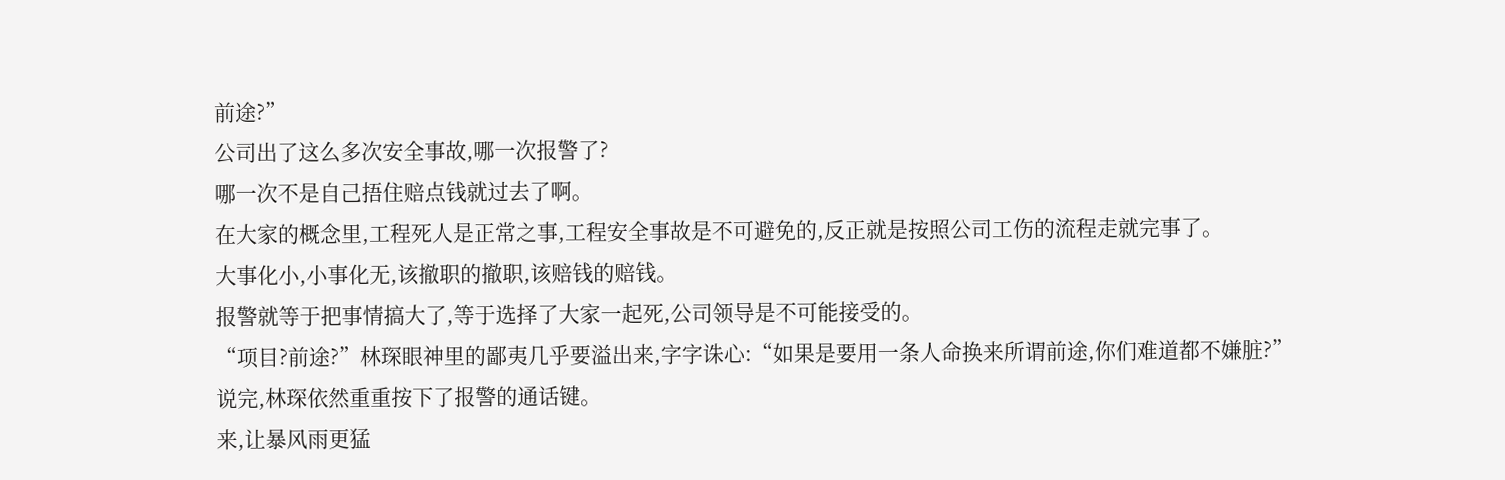前途?”
公司出了这么多次安全事故,哪一次报警了?
哪一次不是自己捂住赔点钱就过去了啊。
在大家的概念里,工程死人是正常之事,工程安全事故是不可避免的,反正就是按照公司工伤的流程走就完事了。
大事化小,小事化无,该撤职的撤职,该赔钱的赔钱。
报警就等于把事情搞大了,等于选择了大家一起死,公司领导是不可能接受的。
“项目?前途?”林琛眼神里的鄙夷几乎要溢出来,字字诛心:“如果是要用一条人命换来所谓前途,你们难道都不嫌脏?”
说完,林琛依然重重按下了报警的通话键。
来,让暴风雨更猛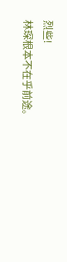烈些!
林琛根本不在乎前途。